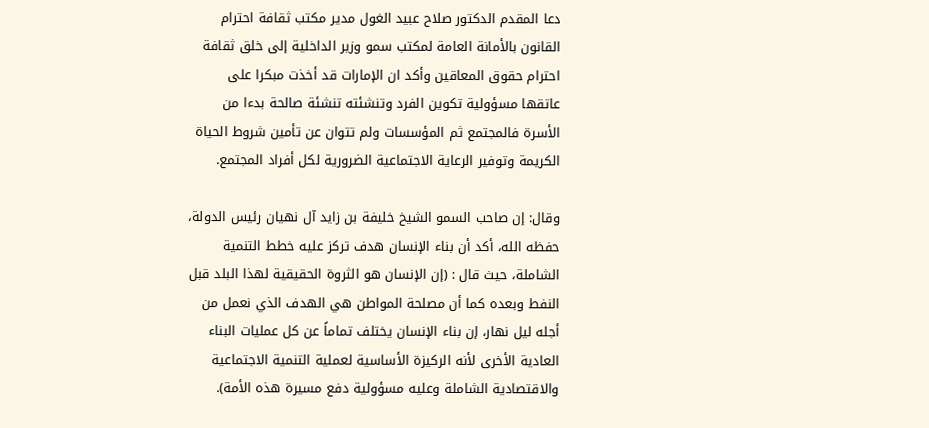دعا المقدم الدكتور صلاح عبيد الغول مدير مكتب ثقافة احترام القانون بالأمانة العامة لمكتب سمو وزير الداخلية إلى خلق ثقافة احترام حقوق المعاقين وأكد ان الإمارات قد أخذت مبكرا على عاتقها مسؤولية تكوين الفرد وتنشئته تنشئة صالحة بدءا من الأسرة فالمجتمع ثم المؤسسات ولم تتوان عن تأمين شروط الحياة الكريمة وتوفير الرعاية الاجتماعية الضرورية لكل أفراد المجتمع.

وقال: إن صاحب السمو الشيخ خليفة بن زايد آل نهيان رئيس الدولة، حفظه الله، أكد أن بناء الإنسان هدف تركز عليه خطط التنمية الشاملة، حيث قال : (إن الإنسان هو الثروة الحقيقية لهذا البلد قبل النفط وبعده كما أن مصلحة المواطن هي الهدف الذي نعمل من أجله ليل نهار، إن بناء الإنسان يختلف تماماً عن كل عمليات البناء العادية الأخرى لأنه الركيزة الأساسية لعملية التنمية الاجتماعية والاقتصادية الشاملة وعليه مسؤولية دفع مسيرة هذه الأمة).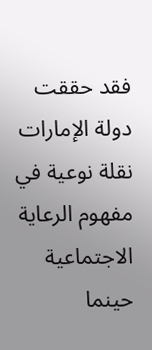فقد حققت دولة الإمارات نقلة نوعية في مفهوم الرعاية الاجتماعية حينما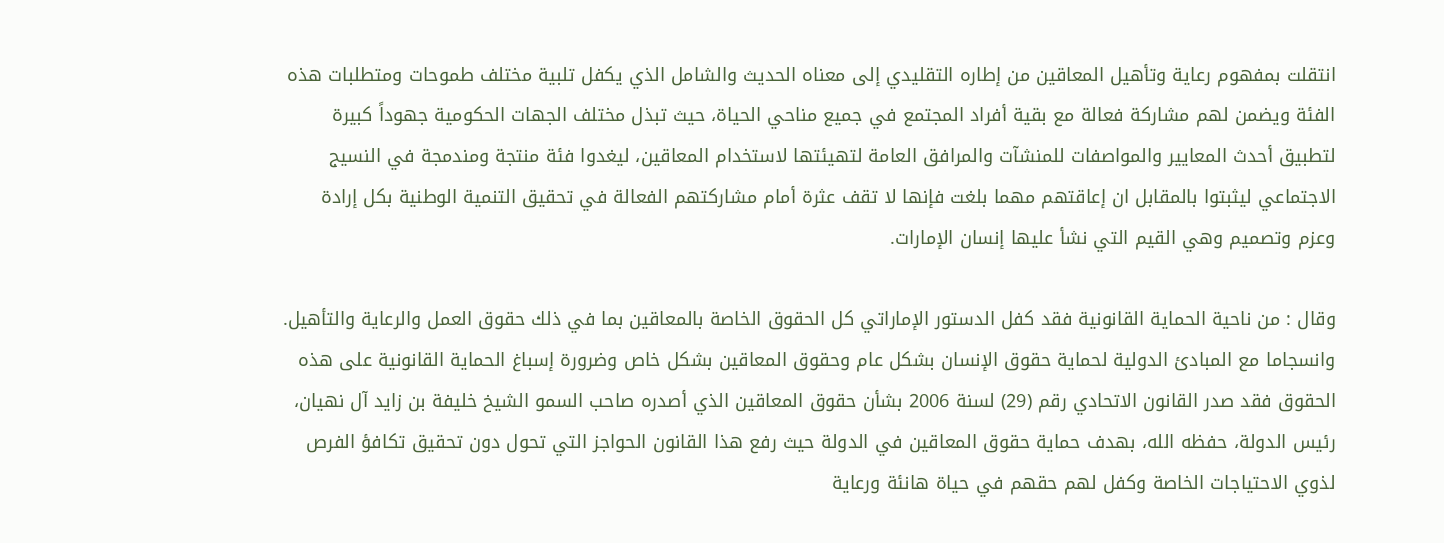انتقلت بمفهوم رعاية وتأهيل المعاقين من إطاره التقليدي إلى معناه الحديث والشامل الذي يكفل تلبية مختلف طموحات ومتطلبات هذه الفئة ويضمن لهم مشاركة فعالة مع بقية أفراد المجتمع في جميع مناحي الحياة، حيث تبذل مختلف الجهات الحكومية جهوداً كبيرة لتطبيق أحدث المعايير والمواصفات للمنشآت والمرافق العامة لتهيئتها لاستخدام المعاقين، ليغدوا فئة منتجة ومندمجة في النسيج الاجتماعي ليثبتوا بالمقابل ان إعاقتهم مهما بلغت فإنها لا تقف عثرة أمام مشاركتهم الفعالة في تحقيق التنمية الوطنية بكل إرادة وعزم وتصميم وهي القيم التي نشأ عليها إنسان الإمارات.

وقال : من ناحية الحماية القانونية فقد كفل الدستور الإماراتي كل الحقوق الخاصة بالمعاقين بما في ذلك حقوق العمل والرعاية والتأهيل. وانسجاما مع المبادئ الدولية لحماية حقوق الإنسان بشكل عام وحقوق المعاقين بشكل خاص وضرورة إسباغ الحماية القانونية على هذه الحقوق فقد صدر القانون الاتحادي رقم (29) لسنة 2006 بشأن حقوق المعاقين الذي أصدره صاحب السمو الشيخ خليفة بن زايد آل نهيان، رئيس الدولة، حفظه الله، بهدف حماية حقوق المعاقين في الدولة حيث رفع هذا القانون الحواجز التي تحول دون تحقيق تكافؤ الفرص لذوي الاحتياجات الخاصة وكفل لهم حقهم في حياة هانئة ورعاية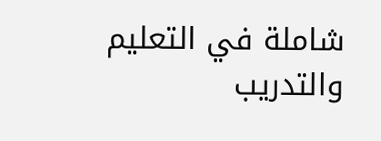شاملة في التعليم والتدريب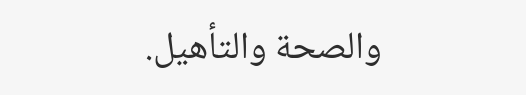والصحة والتأهيل.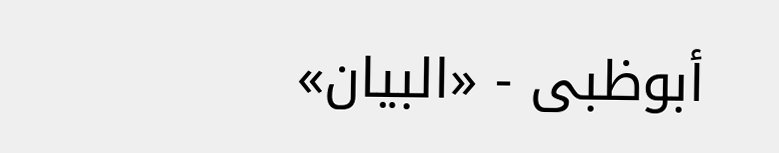أبوظبى - «البيان»